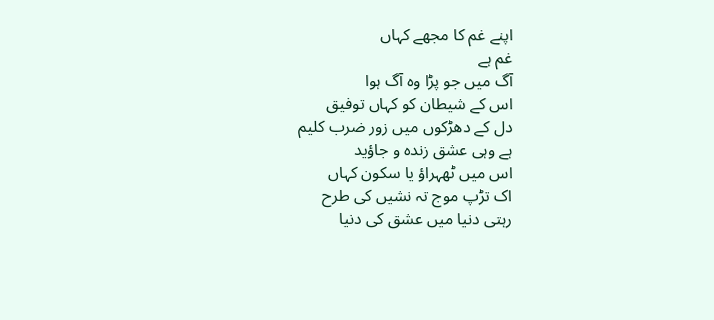اپنے غم کا مجھے کہاں
غم ہے
آگ میں جو پڑا وہ آگ ہوا
اس کے شیطان کو کہاں توفیق
دل کے دھڑکوں میں زور ضرب کلیم
ہے وہی عشق زندہ و جاؤید
اس میں ٹھہراؤ یا سکون کہاں
اک تڑپ موج تہ نشیں کی طرح
رہتی دنیا میں عشق کی دنیا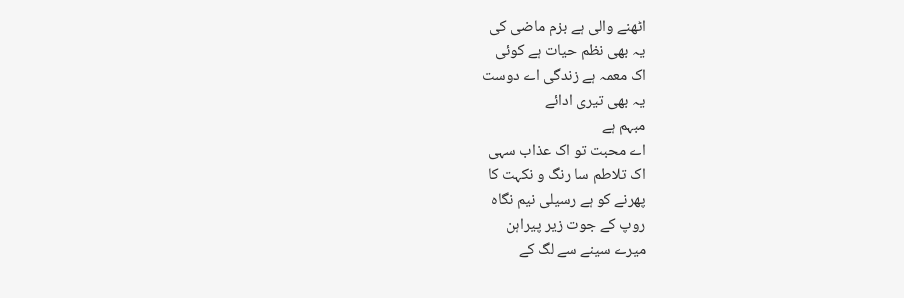اٹھنے والی ہے بزم ماضی کی
یہ بھی نظم حیات ہے کوئی
اک معمہ ہے زندگی اے دوست
یہ بھی تیری ادائے
مبہم ہے
اے محبت تو اک عذاب سہی
اک تلاطم سا رنگ و نکہت کا
پھرنے کو ہے رسیلی نیم نگاہ
روپ کے جوت زیر پیراہن
میرے سینے سے لگ کے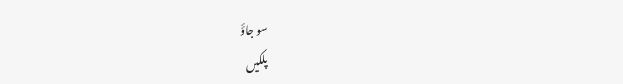سو جاؤٔ
پلکیں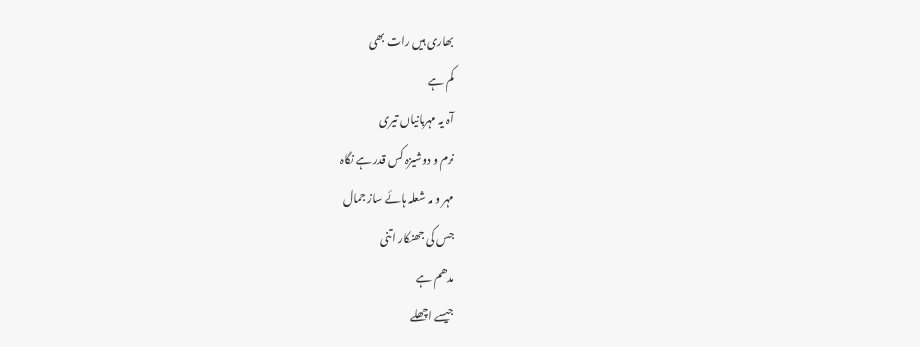بھاری ہیں رات بھی
کم ہے
آہ یہ مہربانیاں تیری
نرم و دوشیزہ کس قدر ہے نگاہ
مہر و مہ شعلہ ہائے ساز جمال
جس کی جھنکار اتنی
مدھم ہے
جیسے اچھلے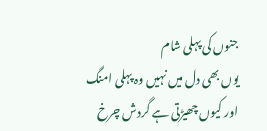جنوں کی پہلی شام
یوں بھی دل میں نہیں وہ پہلی امنگ
اور کیوں چھیڑتی ہے گردش چرخ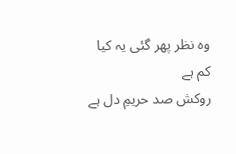وہ نظر پھر گئی یہ کیا
کم ہے
روکش صد حریمِ دل ہے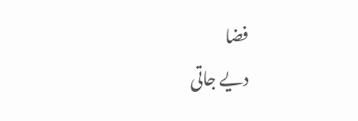فضا
دیے جاتی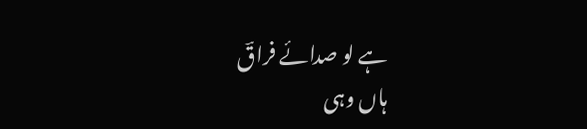ہے لو صدائے فراقؔ
ہاں وہی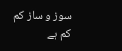سوز و ساز کم
کم ہے